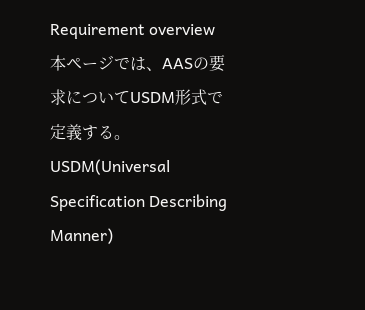Requirement overview
本ページでは、AASの要求についてUSDM形式で定義する。
USDM(Universal Specification Describing Manner)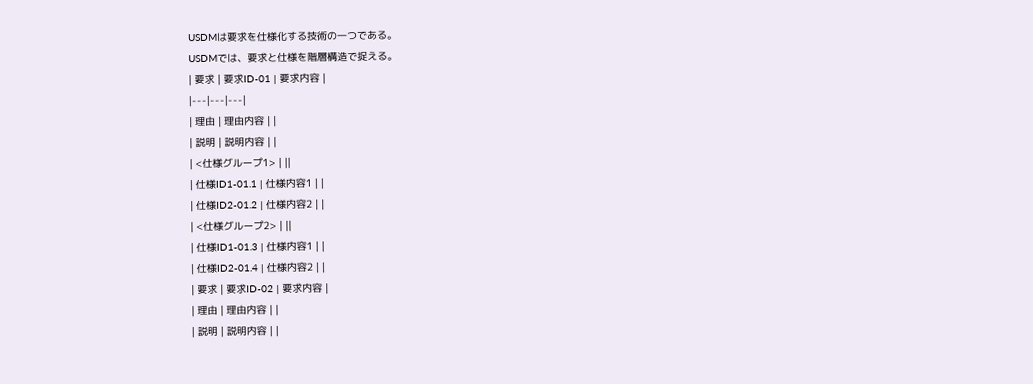USDMは要求を仕様化する技術の一つである。
USDMでは、要求と仕様を階層構造で捉える。
| 要求 | 要求ID-01 | 要求内容 |
|---|---|---|
| 理由 | 理由内容 | |
| 説明 | 説明内容 | |
| <仕様グループ1> | ||
| 仕様ID1-01.1 | 仕様内容1 | |
| 仕様ID2-01.2 | 仕様内容2 | |
| <仕様グループ2> | ||
| 仕様ID1-01.3 | 仕様内容1 | |
| 仕様ID2-01.4 | 仕様内容2 | |
| 要求 | 要求ID-02 | 要求内容 |
| 理由 | 理由内容 | |
| 説明 | 説明内容 | |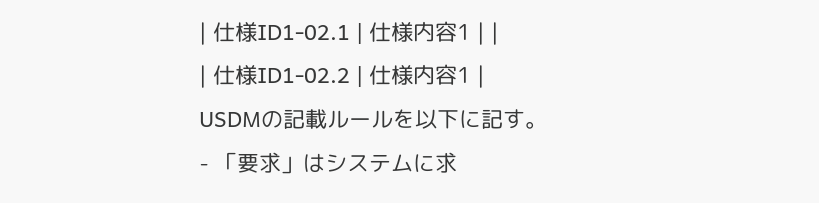| 仕様ID1-02.1 | 仕様内容1 | |
| 仕様ID1-02.2 | 仕様内容1 |
USDMの記載ルールを以下に記す。
- 「要求」はシステムに求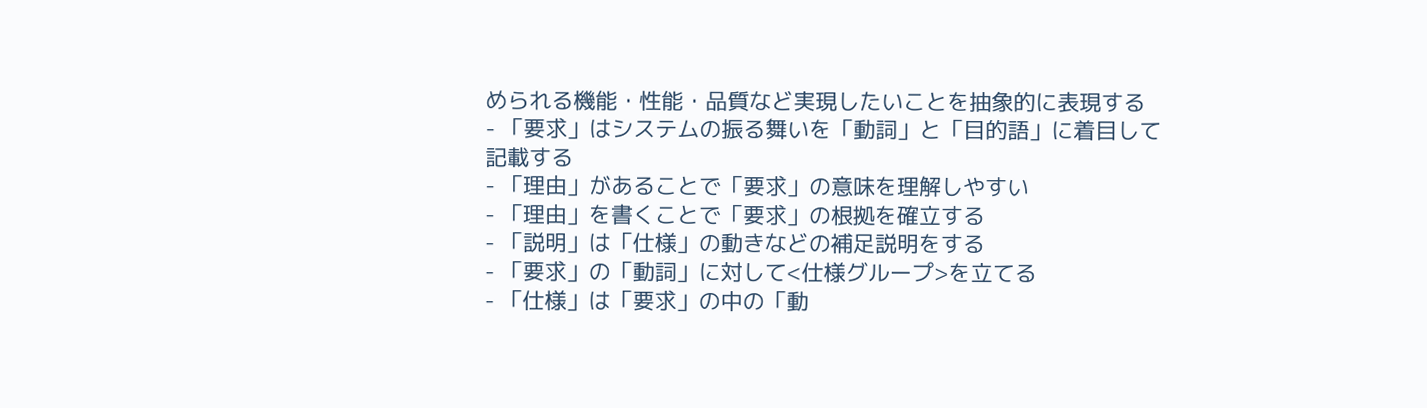められる機能・性能・品質など実現したいことを抽象的に表現する
- 「要求」はシステムの振る舞いを「動詞」と「目的語」に着目して記載する
- 「理由」があることで「要求」の意味を理解しやすい
- 「理由」を書くことで「要求」の根拠を確立する
- 「説明」は「仕様」の動きなどの補足説明をする
- 「要求」の「動詞」に対して<仕様グループ>を立てる
- 「仕様」は「要求」の中の「動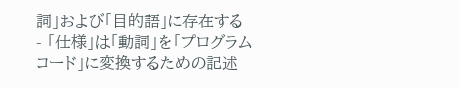詞」および「目的語」に存在する
- 「仕様」は「動詞」を「プログラムコード」に変換するための記述